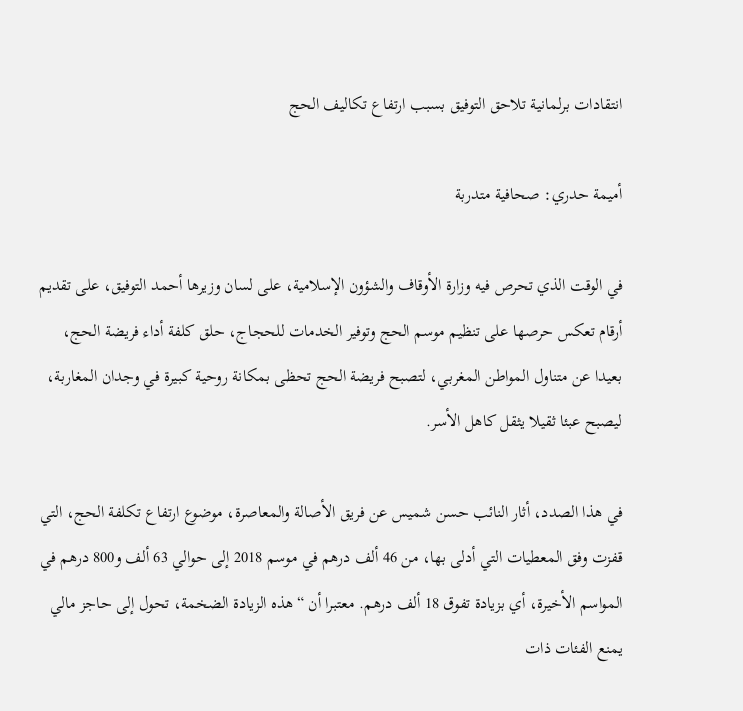انتقادات برلمانية تلاحق التوفيق بسبب ارتفاع تكاليف الحج

أميمة حدري: صحافية متدربة

في الوقت الذي تحرص فيه وزارة الأوقاف والشؤون الإسلامية، على لسان وزيرها أحمد التوفيق، على تقديم أرقام تعكس حرصها على تنظيم موسم الحج وتوفير الخدمات للحجاج، حلق كلفة أداء فريضة الحج، بعيدا عن متناول المواطن المغربي، لتصبح فريضة الحج تحظى بمكانة روحية كبيرة في وجدان المغاربة، ليصبح عبئا ثقيلا يثقل كاهل الأسر.

في هذا الصدد، أثار النائب حسن شميس عن فريق الأصالة والمعاصرة، موضوع ارتفاع تكلفة الحج، التي قفزت وفق المعطيات التي أدلى بها، من 46 ألف درهم في موسم 2018 إلى حوالي 63 ألف و800 درهم في المواسم الأخيرة، أي بزيادة تفوق 18 ألف درهم. معتبرا أن “هذه الزيادة الضخمة، تحول إلى حاجز مالي يمنع الفئات ذات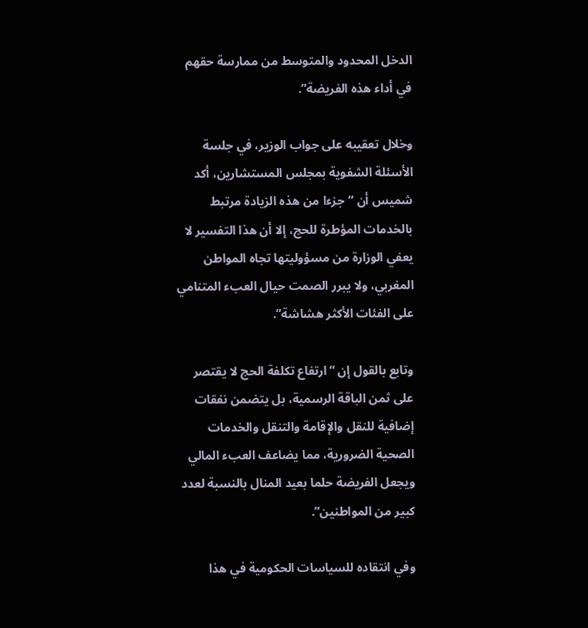الدخل المحدود والمتوسط من ممارسة حقهم في أداء هذه الفريضة”.

وخلال تعقيبه على جواب الوزير، في جلسة الأسئلة الشفوية بمجلس المستشارين، أكد شميس أن “جزءا من هذه الزيادة مرتبط بالخدمات المؤطرة للحج، إلا أن هذا التفسير لا يعفي الوزارة من مسؤوليتها تجاه المواطن المغربي، ولا يبرر الصمت حيال العبء المتنامي على الفئات الأكثر هشاشة”.

وتابع بالقول إن “ارتفاع تكلفة الحج لا يقتصر على ثمن الباقة الرسمية، بل يتضمن نفقات إضافية للنقل والإقامة والتنقل والخدمات الصحية الضرورية، مما يضاعف العبء المالي ويجعل الفريضة حلما بعيد المنال بالنسبة لعدد كبير من المواطنين”.

وفي انتقاده للسياسات الحكومية في هذا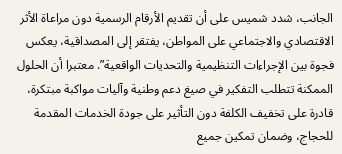الجانب، شدد شميس على أن تقديم الأرقام الرسمية دون مراعاة الأثر الاقتصادي والاجتماعي على المواطن، يفتقر إلى المصداقية، يعكس فجوة بين الإجراءات التنظيمية والتحديات الواقعية”. معتبرا أن الحلول الممكنة تتطلب التفكير في صيغ دعم وطنية وآليات مواكبة مبتكرة، قادرة على تخفيف الكلفة دون التأثير على جودة الخدمات المقدمة للحجاج، وضمان تمكين جميع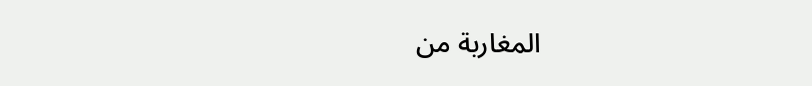المغاربة من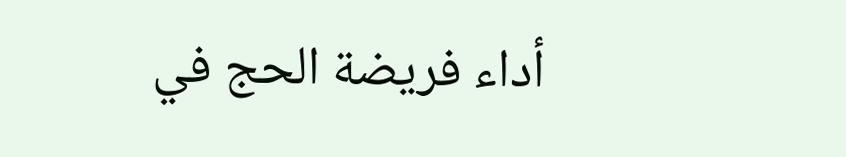أداء فريضة الحج في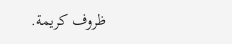ظروف كريمة.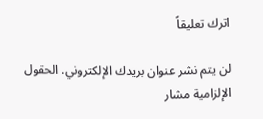اترك تعليقاً

لن يتم نشر عنوان بريدك الإلكتروني. الحقول الإلزامية مشار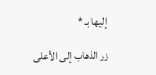إليها بـ *

زر الذهاب إلى الأعلى